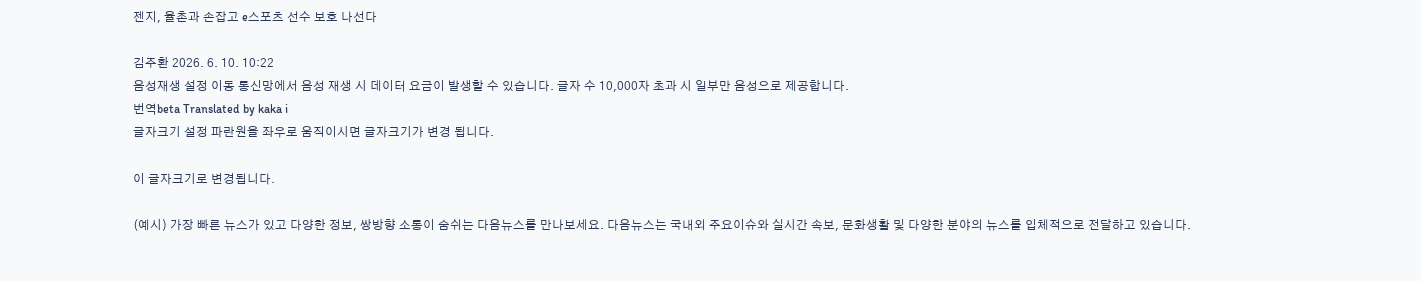젠지, 율촌과 손잡고 e스포츠 선수 보호 나선다

김주환 2026. 6. 10. 10:22
음성재생 설정 이동 통신망에서 음성 재생 시 데이터 요금이 발생할 수 있습니다. 글자 수 10,000자 초과 시 일부만 음성으로 제공합니다.
번역beta Translated by kaka i
글자크기 설정 파란원을 좌우로 움직이시면 글자크기가 변경 됩니다.

이 글자크기로 변경됩니다.

(예시) 가장 빠른 뉴스가 있고 다양한 정보, 쌍방향 소통이 숨쉬는 다음뉴스를 만나보세요. 다음뉴스는 국내외 주요이슈와 실시간 속보, 문화생활 및 다양한 분야의 뉴스를 입체적으로 전달하고 있습니다.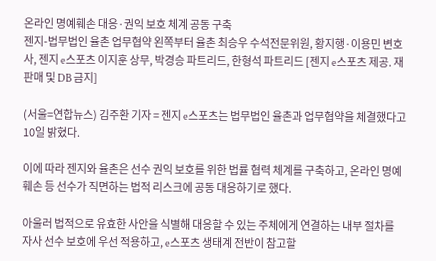온라인 명예훼손 대응·권익 보호 체계 공동 구축
젠지-법무법인 율촌 업무협약 왼쪽부터 율촌 최승우 수석전문위원, 황지행·이용민 변호사, 젠지 e스포츠 이지훈 상무, 박경승 파트리드, 한형석 파트리드 [젠지 e스포츠 제공. 재판매 및 DB 금지]

(서울=연합뉴스) 김주환 기자 = 젠지 e스포츠는 법무법인 율촌과 업무협약을 체결했다고 10일 밝혔다.

이에 따라 젠지와 율촌은 선수 권익 보호를 위한 법률 협력 체계를 구축하고, 온라인 명예훼손 등 선수가 직면하는 법적 리스크에 공동 대응하기로 했다.

아울러 법적으로 유효한 사안을 식별해 대응할 수 있는 주체에게 연결하는 내부 절차를 자사 선수 보호에 우선 적용하고, e스포츠 생태계 전반이 참고할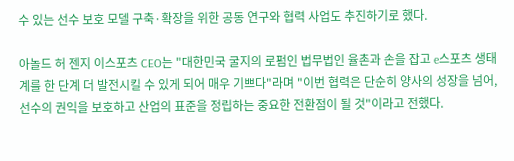수 있는 선수 보호 모델 구축·확장을 위한 공동 연구와 협력 사업도 추진하기로 했다.

아놀드 허 젠지 이스포츠 CEO는 "대한민국 굴지의 로펌인 법무법인 율촌과 손을 잡고 e스포츠 생태계를 한 단계 더 발전시킬 수 있게 되어 매우 기쁘다"라며 "이번 협력은 단순히 양사의 성장을 넘어, 선수의 권익을 보호하고 산업의 표준을 정립하는 중요한 전환점이 될 것"이라고 전했다.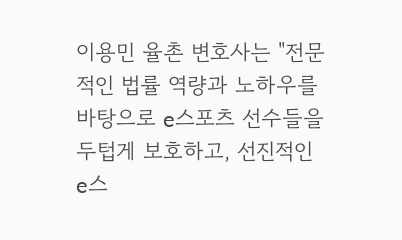이용민 율촌 변호사는 "전문적인 법률 역량과 노하우를 바탕으로 e스포츠 선수들을 두텁게 보호하고, 선진적인 e스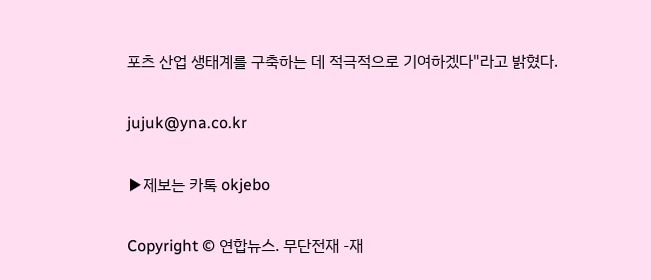포츠 산업 생태계를 구축하는 데 적극적으로 기여하겠다"라고 밝혔다.

jujuk@yna.co.kr

▶제보는 카톡 okjebo

Copyright © 연합뉴스. 무단전재 -재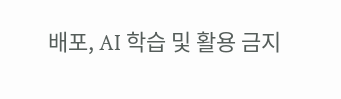배포, AI 학습 및 활용 금지